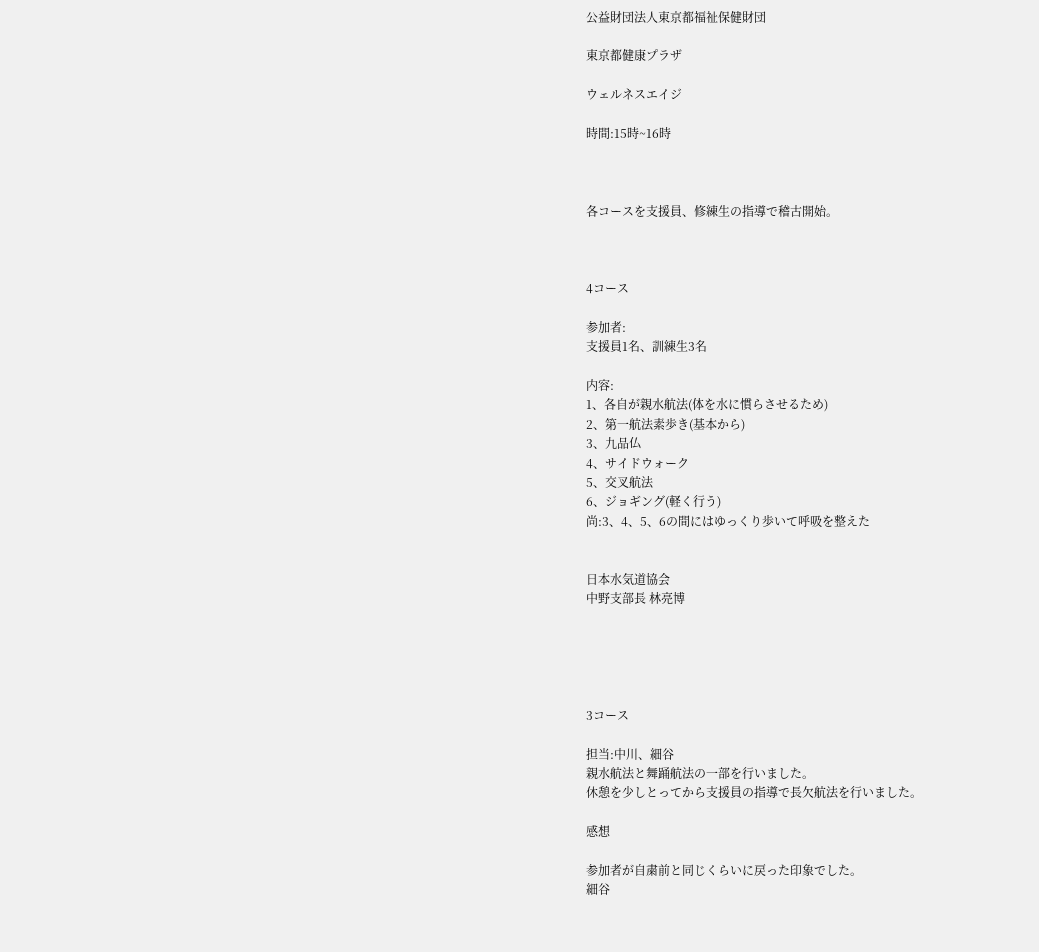公益財団法人東京都福祉保健財団

東京都健康プラザ

ウェルネスエイジ

時間:15時~16時



各コースを支援員、修練生の指導で稽古開始。



4コース

参加者:
支援員1名、訓練生3名

内容:
1、各自が親水航法(体を水に慣らさせるため)
2、第一航法素歩き(基本から)
3、九品仏
4、サイドウォーク
5、交叉航法
6、ジョギング(軽く行う)
尚:3、4、5、6の間にはゆっくり歩いて呼吸を整えた


日本水気道協会
中野支部長 林亮博





3コース

担当:中川、細谷
親水航法と舞踊航法の一部を行いました。
休憩を少しとってから支援員の指導で長欠航法を行いました。

感想

参加者が自粛前と同じくらいに戻った印象でした。
細谷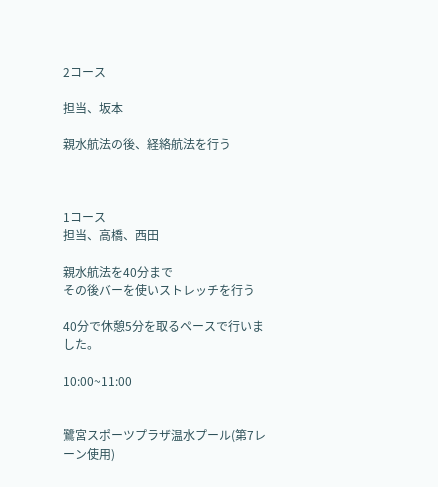2コース

担当、坂本

親水航法の後、経絡航法を行う



1コース
担当、高橋、西田

親水航法を40分まで
その後バーを使いストレッチを行う

40分で休憩5分を取るペースで行いました。

10:00~11:00


鷺宮スポーツプラザ温水プール(第7レーン使用)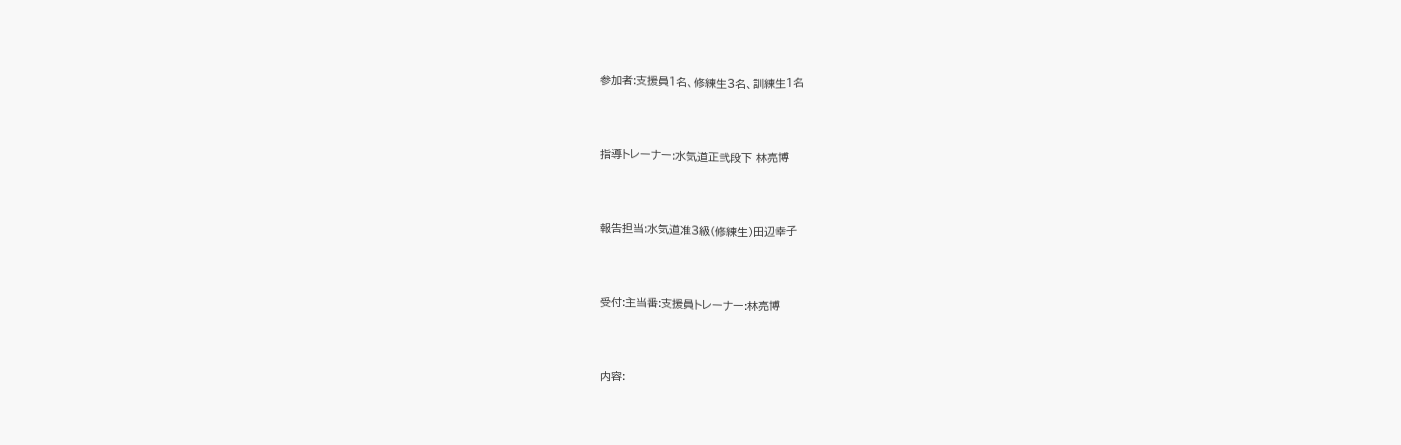参加者:支援員1名、修練生3名、訓練生1名



指導トレーナー:水気道正弐段下 林亮博



報告担当:水気道准3級(修練生)田辺幸子



受付:主当番:支援員トレーナー:林亮博



内容: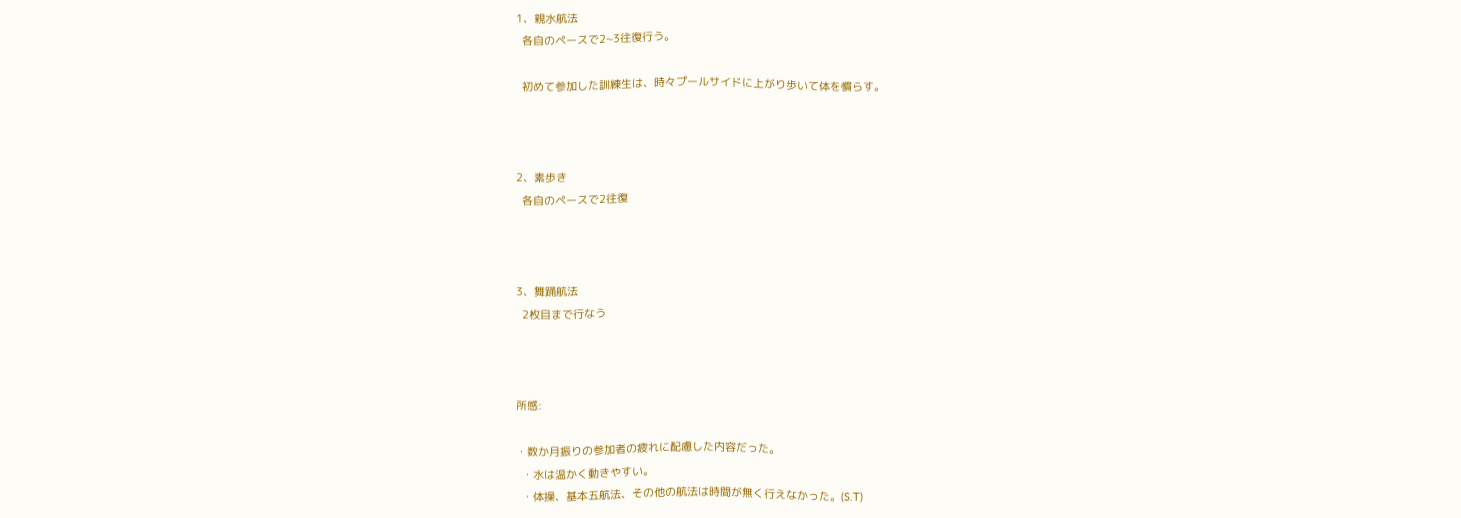1、親水航法
  各自のペースで2~3往復行う。

  初めて参加した訓練生は、時々プールサイドに上がり歩いて体を慣らす。



2、素歩き
  各自のペースで2往復



3、舞踊航法
  2枚目まで行なう



所感:

・数か月振りの参加者の疲れに配慮した内容だった。
  ・水は温かく動きやすい。
  ・体操、基本五航法、その他の航法は時間が無く行えなかった。(S.T)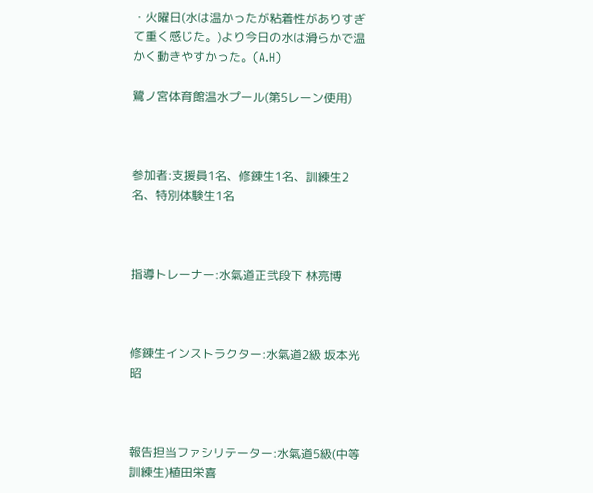・火曜日(水は温かったが粘着性がありすぎて重く感じた。)より今日の水は滑らかで温かく動きやすかった。(A.H)

鷺ノ宮体育館温水プール(第5レーン使用)



参加者:支援員1名、修錬生1名、訓練生2名、特別体験生1名



指導トレーナー:水氣道正弐段下 林亮博



修錬生インストラクター:水氣道2級 坂本光昭



報告担当ファシリテーター:水氣道5級(中等訓練生)植田栄喜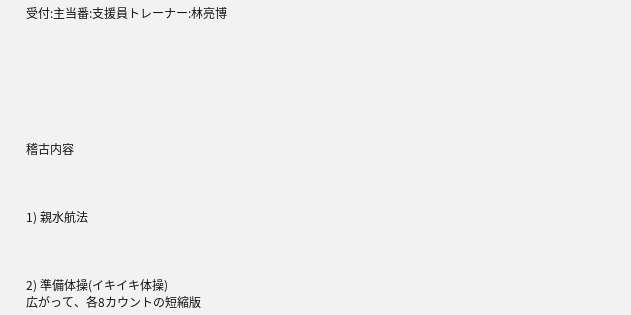受付:主当番:支援員トレーナー:林亮博







稽古内容



1) 親水航法



2) 準備体操(イキイキ体操)
広がって、各8カウントの短縮版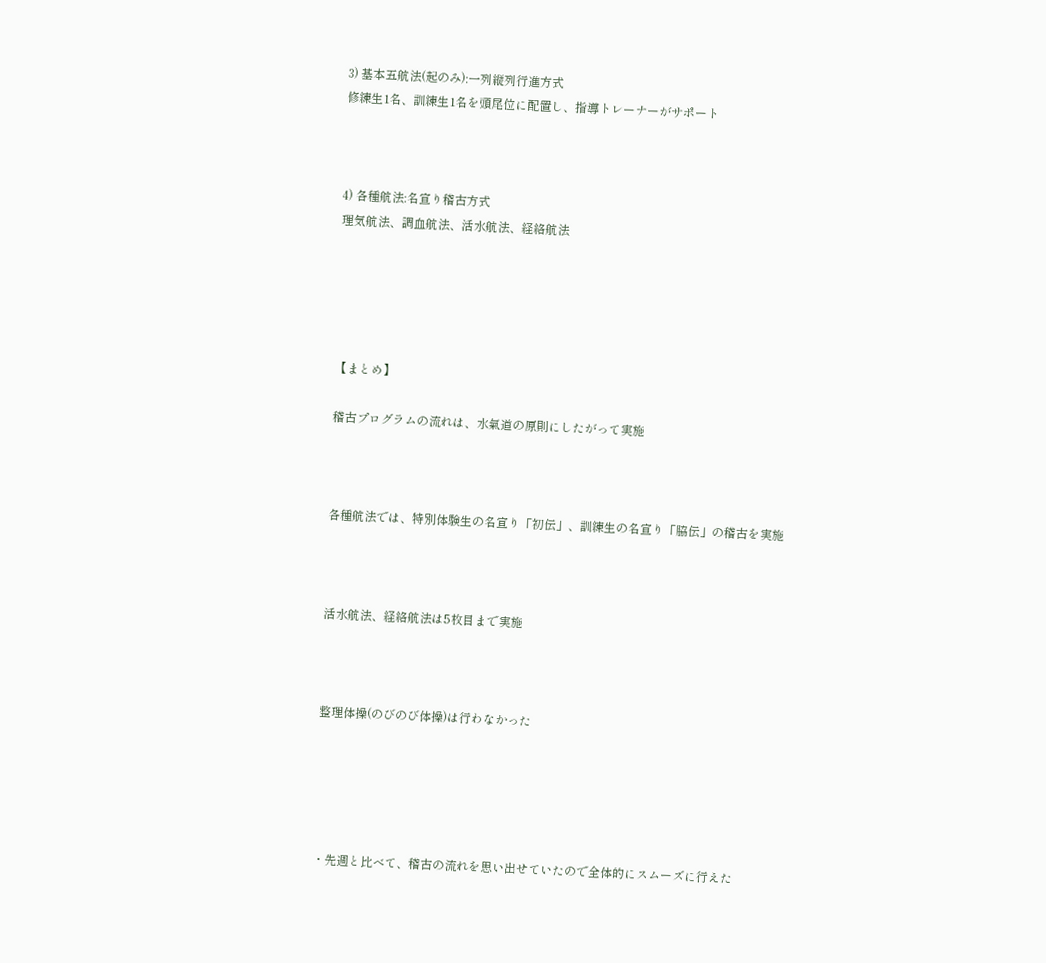3) 基本五航法(起のみ):一列縦列行進方式
修練生1名、訓練生1名を頭尾位に配置し、指導トレーナーがサポート



4) 各種航法:名宣り稽古方式
理気航法、調血航法、活水航法、経絡航法





【まとめ】

稽古プログラムの流れは、水氣道の原則にしたがって実施



各種航法では、特別体験生の名宣り「初伝」、訓練生の名宣り「脇伝」の稽古を実施



活水航法、経絡航法は5枚目まで実施



整理体操(のびのび体操)は行わなかった





・先週と比べて、稽古の流れを思い出せていたので全体的にスムーズに行えた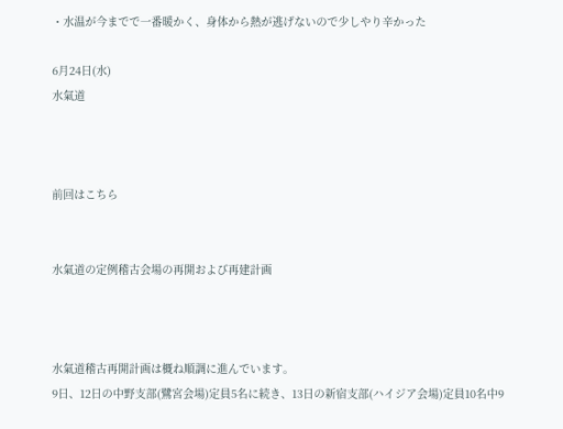・水温が今までで一番暖かく、身体から熱が逃げないので少しやり辛かった

6月24日(水)
水氣道



前回はこちら


水氣道の定例稽古会場の再開および再建計画



水氣道稽古再開計画は概ね順調に進んでいます。
9日、12日の中野支部(鷺宮会場)定員5名に続き、13日の新宿支部(ハイジア会場)定員10名中9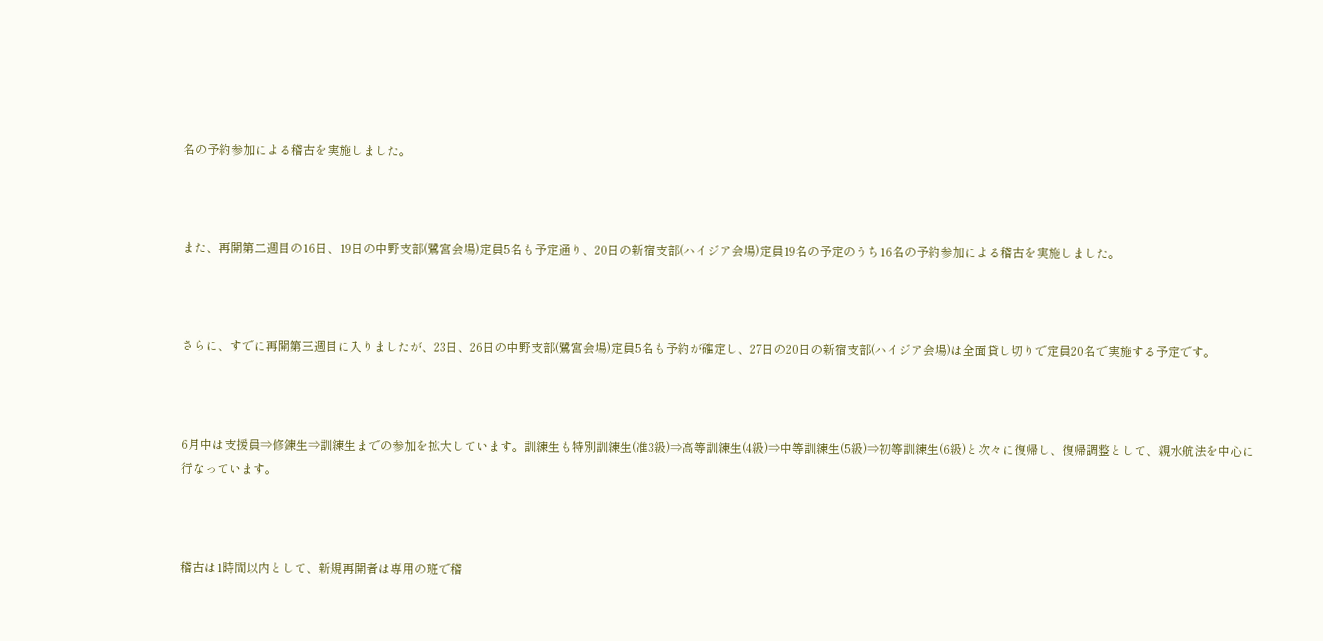名の予約参加による稽古を実施しました。



また、再開第二週目の16日、19日の中野支部(鷺宮会場)定員5名も予定通り、20日の新宿支部(ハイジア会場)定員19名の予定のうち16名の予約参加による稽古を実施しました。



さらに、すでに再開第三週目に入りましたが、23日、26日の中野支部(鷺宮会場)定員5名も予約が確定し、27日の20日の新宿支部(ハイジア会場)は全面貸し切りで定員20名で実施する予定です。



6月中は支援員⇒修錬生⇒訓練生までの参加を拡大しています。訓練生も特別訓練生(准3級)⇒高等訓練生(4級)⇒中等訓練生(5級)⇒初等訓練生(6級)と次々に復帰し、復帰調整として、親水航法を中心に行なっています。



稽古は1時間以内として、新規再開者は専用の班で稽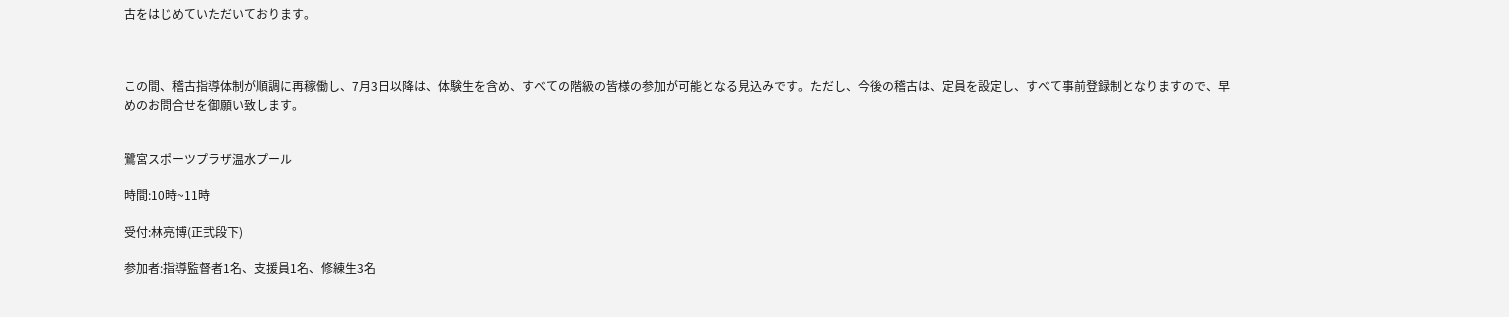古をはじめていただいております。



この間、稽古指導体制が順調に再稼働し、7月3日以降は、体験生を含め、すべての階級の皆様の参加が可能となる見込みです。ただし、今後の稽古は、定員を設定し、すべて事前登録制となりますので、早めのお問合せを御願い致します。


鷺宮スポーツプラザ温水プール

時間:10時~11時

受付:林亮博(正弐段下)

参加者:指導監督者1名、支援員1名、修練生3名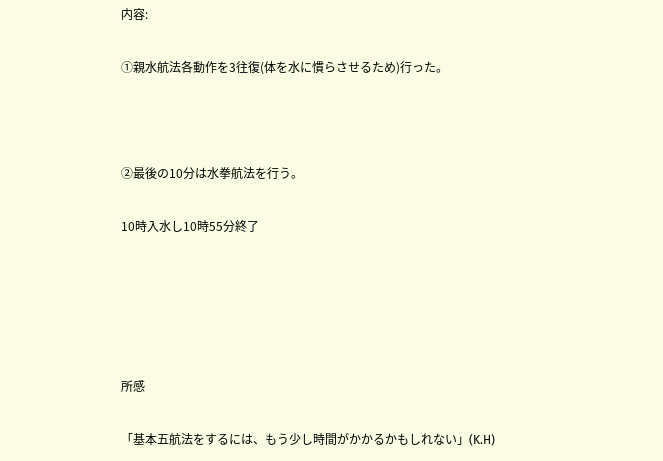内容:

①親水航法各動作を3往復(体を水に慣らさせるため)行った。



②最後の10分は水拳航法を行う。

10時入水し10時55分終了





所感

「基本五航法をするには、もう少し時間がかかるかもしれない」(K.H)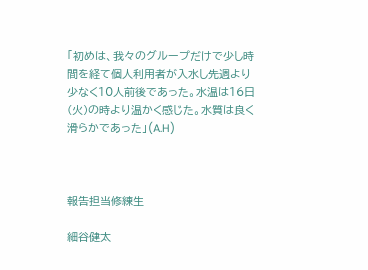「初めは、我々のグループだけで少し時間を経て個人利用者が入水し先週より少なく10人前後であった。水温は16日(火)の時より温かく感じた。水質は良く滑らかであった」(A.H)



報告担当修練生

細谷健太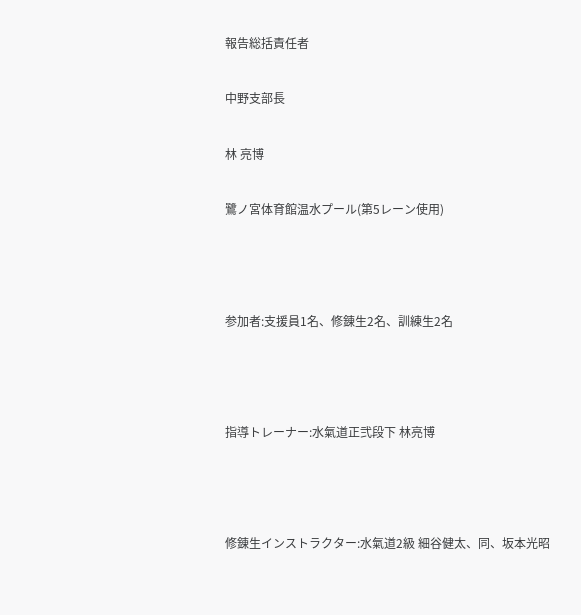報告総括責任者

中野支部長

林 亮博

鷺ノ宮体育館温水プール(第5レーン使用)



参加者:支援員1名、修錬生2名、訓練生2名



指導トレーナー:水氣道正弐段下 林亮博



修錬生インストラクター:水氣道2級 細谷健太、同、坂本光昭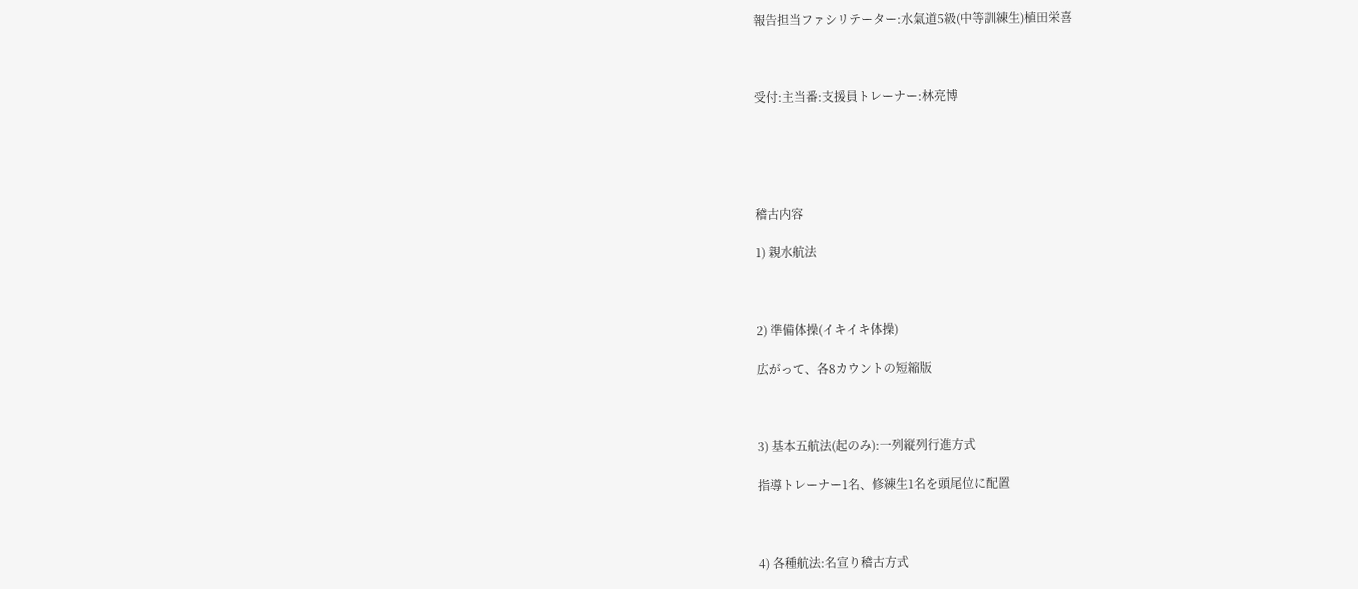報告担当ファシリテーター:水氣道5級(中等訓練生)植田栄喜



受付:主当番:支援員トレーナー:林亮博





稽古内容

1) 親水航法



2) 準備体操(イキイキ体操)

広がって、各8カウントの短縮版



3) 基本五航法(起のみ):一列縦列行進方式

指導トレーナー1名、修練生1名を頭尾位に配置



4) 各種航法:名宣り稽古方式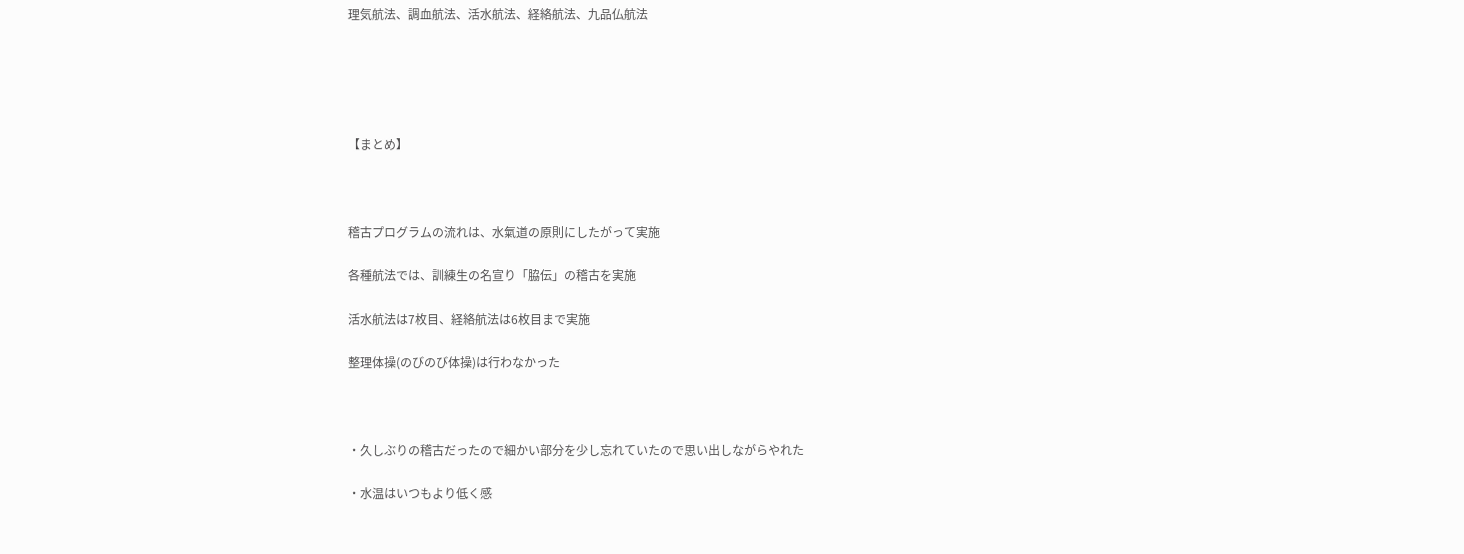理気航法、調血航法、活水航法、経絡航法、九品仏航法





【まとめ】



稽古プログラムの流れは、水氣道の原則にしたがって実施

各種航法では、訓練生の名宣り「脇伝」の稽古を実施

活水航法は7枚目、経絡航法は6枚目まで実施

整理体操(のびのび体操)は行わなかった



・久しぶりの稽古だったので細かい部分を少し忘れていたので思い出しながらやれた

・水温はいつもより低く感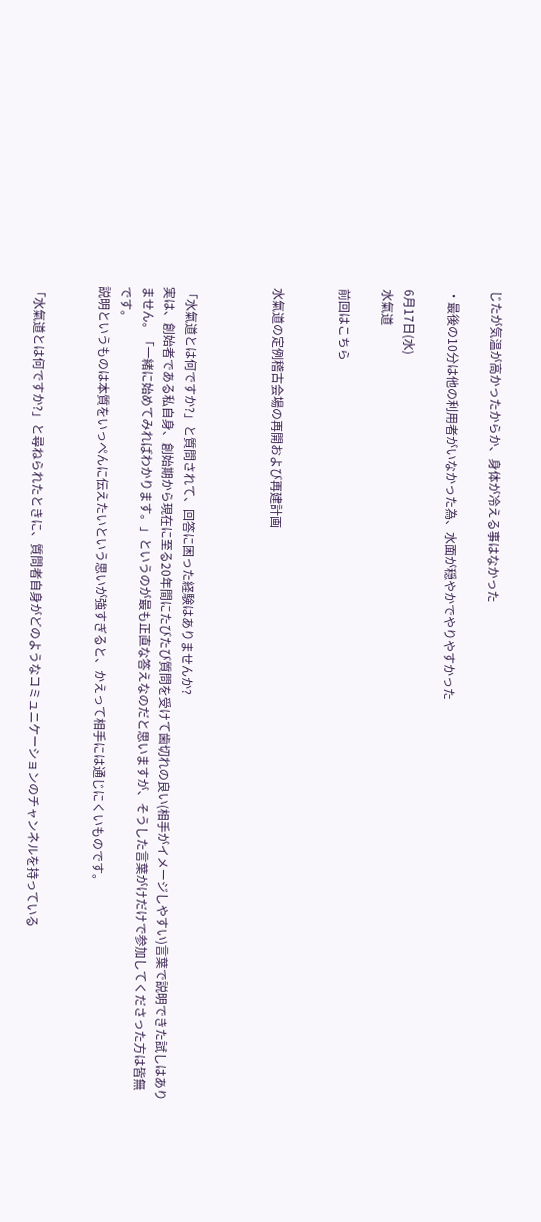じたが気温が高かったからか、身体が冷える事はなかった

・最後の10分は他の利用者がいなかった為、水面が穏やかでやりやすかった

6月17日(水)
水氣道

前回はこちら


水氣道の定例稽古会場の再開および再建計画



「水氣道とは何ですか?」と質問されて、回答に困った経験はありませんか?
実は、創始者である私自身、創始期から現在に至る20年間にたびたび質問を受けて歯切れの良い(相手がイメージしやすい)言葉で説明できた試しはありません。「一緒に始めてみればわかります。」というのが最も正直な答えなのだと思いますが、そうした言葉がけだけで参加してくださった方は皆無です。
説明というものは本質をいっぺんに伝えたいという思いが強すぎると、かえって相手には通じにくいものです。


「水氣道とは何ですか?」と尋ねられたときに、質問者自身がどのようなコミュニケーションのチャンネルを持っている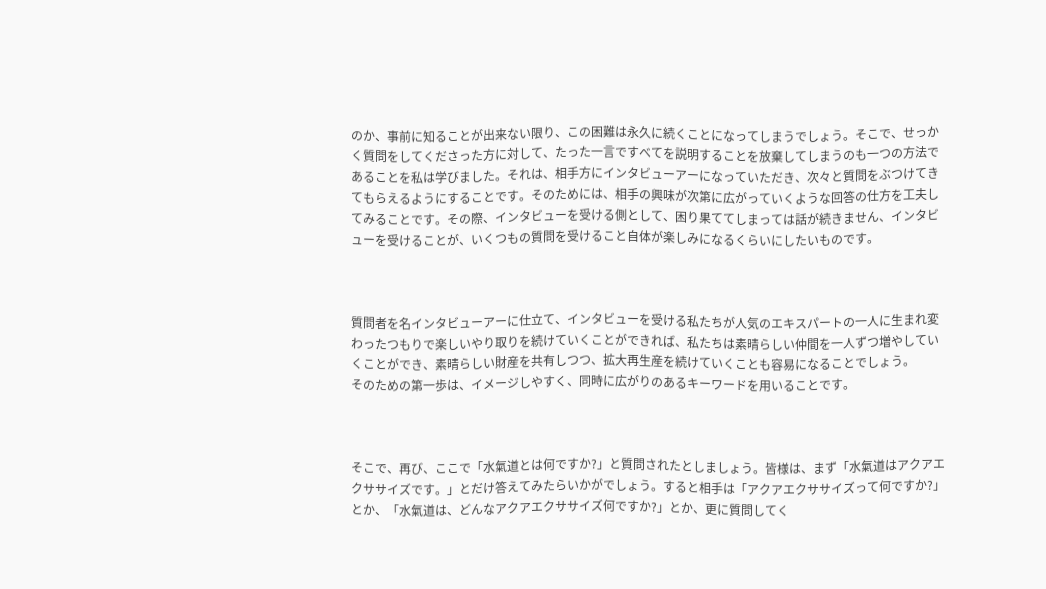のか、事前に知ることが出来ない限り、この困難は永久に続くことになってしまうでしょう。そこで、せっかく質問をしてくださった方に対して、たった一言ですべてを説明することを放棄してしまうのも一つの方法であることを私は学びました。それは、相手方にインタビューアーになっていただき、次々と質問をぶつけてきてもらえるようにすることです。そのためには、相手の興味が次第に広がっていくような回答の仕方を工夫してみることです。その際、インタビューを受ける側として、困り果ててしまっては話が続きません、インタビューを受けることが、いくつもの質問を受けること自体が楽しみになるくらいにしたいものです。



質問者を名インタビューアーに仕立て、インタビューを受ける私たちが人気のエキスパートの一人に生まれ変わったつもりで楽しいやり取りを続けていくことができれば、私たちは素晴らしい仲間を一人ずつ増やしていくことができ、素晴らしい財産を共有しつつ、拡大再生産を続けていくことも容易になることでしょう。
そのための第一歩は、イメージしやすく、同時に広がりのあるキーワードを用いることです。



そこで、再び、ここで「水氣道とは何ですか?」と質問されたとしましょう。皆様は、まず「水氣道はアクアエクササイズです。」とだけ答えてみたらいかがでしょう。すると相手は「アクアエクササイズって何ですか?」とか、「水氣道は、どんなアクアエクササイズ何ですか?」とか、更に質問してく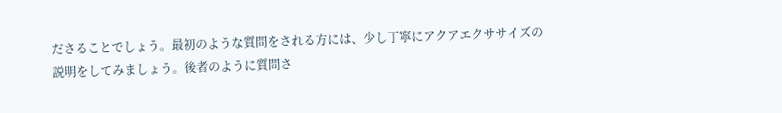ださることでしょう。最初のような質問をされる方には、少し丁寧にアクアエクササイズの説明をしてみましょう。後者のように質問さ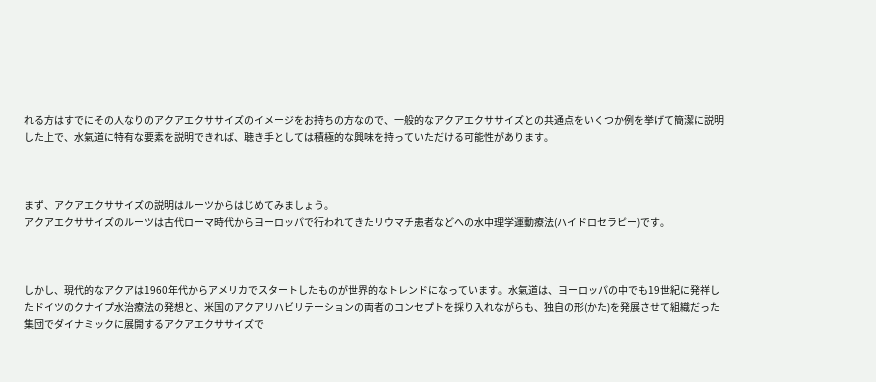れる方はすでにその人なりのアクアエクササイズのイメージをお持ちの方なので、一般的なアクアエクササイズとの共通点をいくつか例を挙げて簡潔に説明した上で、水氣道に特有な要素を説明できれば、聴き手としては積極的な興味を持っていただける可能性があります。



まず、アクアエクササイズの説明はルーツからはじめてみましょう。
アクアエクササイズのルーツは古代ローマ時代からヨーロッパで行われてきたリウマチ患者などへの水中理学運動療法(ハイドロセラピー)です。



しかし、現代的なアクアは1960年代からアメリカでスタートしたものが世界的なトレンドになっています。水氣道は、ヨーロッパの中でも19世紀に発祥したドイツのクナイプ水治療法の発想と、米国のアクアリハビリテーションの両者のコンセプトを採り入れながらも、独自の形(かた)を発展させて組織だった集団でダイナミックに展開するアクアエクササイズで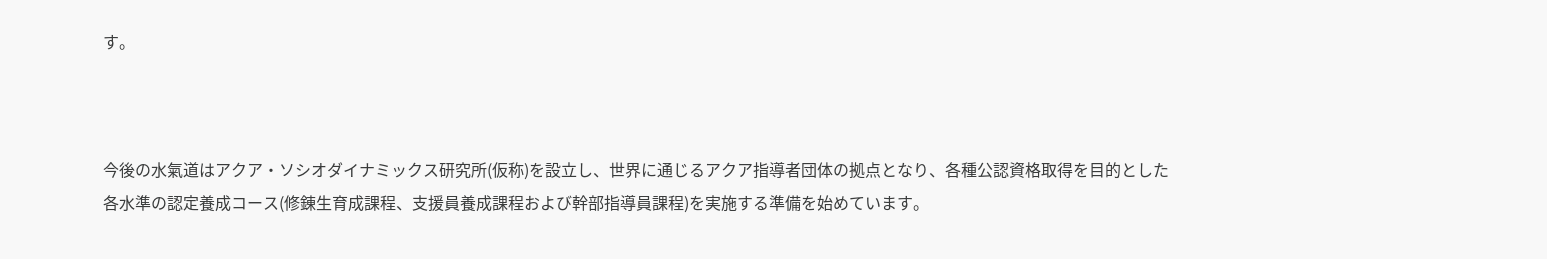す。



今後の水氣道はアクア・ソシオダイナミックス研究所(仮称)を設立し、世界に通じるアクア指導者団体の拠点となり、各種公認資格取得を目的とした各水準の認定養成コース(修錬生育成課程、支援員養成課程および幹部指導員課程)を実施する準備を始めています。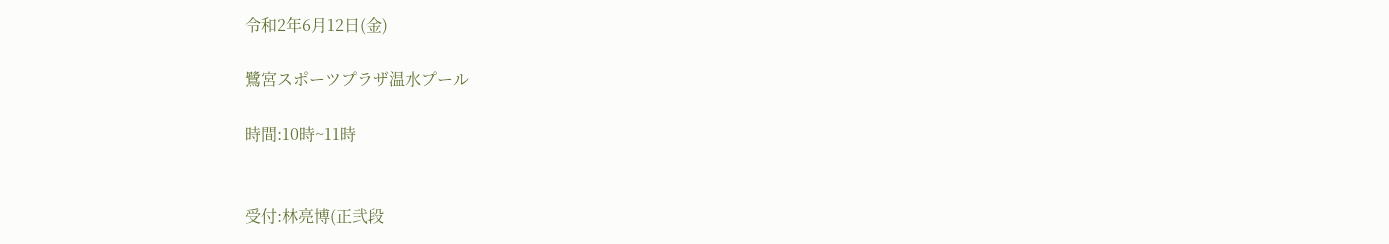令和2年6月12日(金)

鷺宮スポーツプラザ温水プール

時間:10時~11時


受付:林亮博(正弐段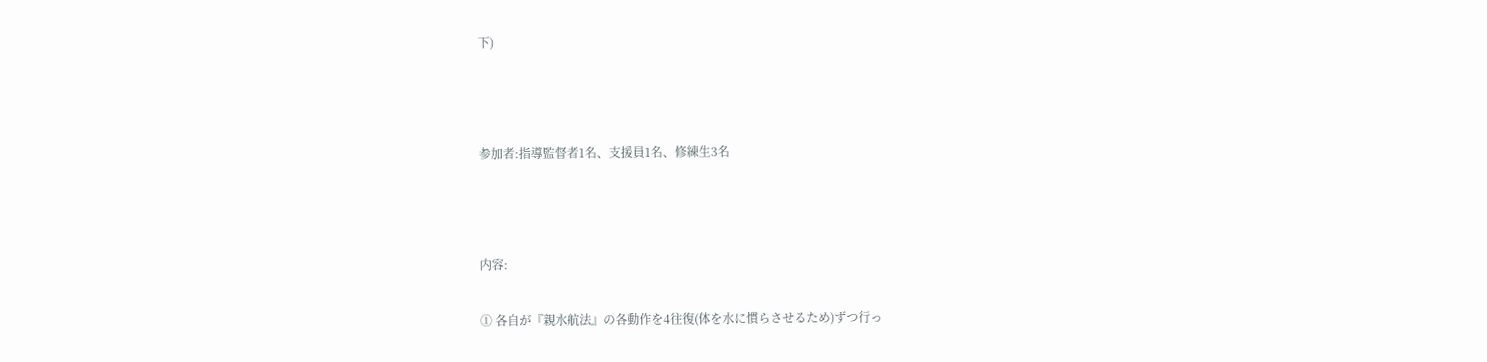下)



参加者:指導監督者1名、支援員1名、修練生3名



内容:

① 各自が『親水航法』の各動作を4往復(体を水に慣らさせるため)ずつ行っ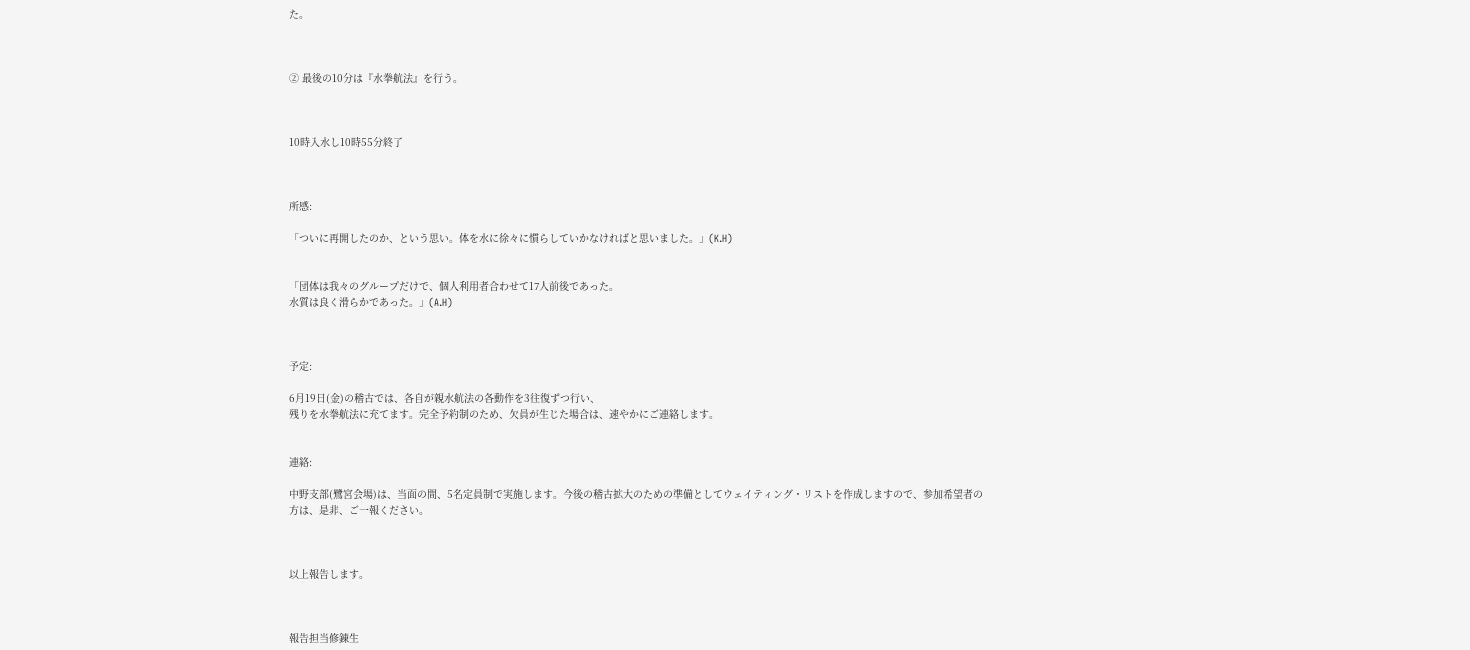た。



② 最後の10分は『水拳航法』を行う。



10時入水し10時55分終了



所感:

「ついに再開したのか、という思い。体を水に徐々に慣らしていかなければと思いました。」(K.H)


「団体は我々のグループだけで、個人利用者合わせて17人前後であった。
水質は良く滑らかであった。」(A.H)



予定:

6月19日(金)の稽古では、各自が親水航法の各動作を3往復ずつ行い、
残りを水拳航法に充てます。完全予約制のため、欠員が生じた場合は、速やかにご連絡します。


連絡:

中野支部(鷺宮会場)は、当面の間、5名定員制で実施します。今後の稽古拡大のための準備としてウェイティング・リストを作成しますので、参加希望者の方は、是非、ご一報ください。



以上報告します。



報告担当修錬生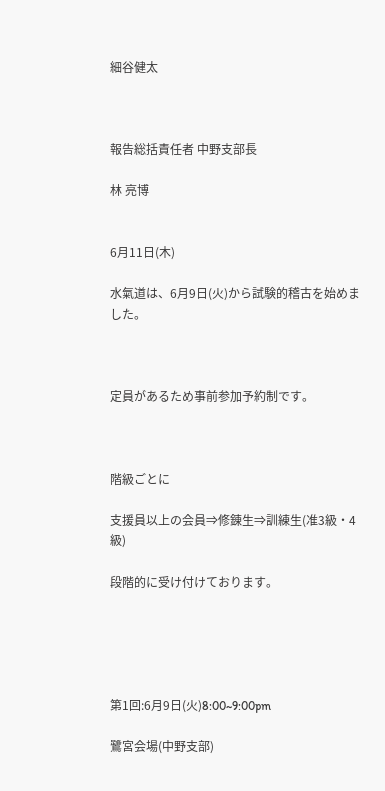細谷健太



報告総括責任者 中野支部長

林 亮博


6月11日(木)

水氣道は、6月9日(火)から試験的稽古を始めました。



定員があるため事前参加予約制です。



階級ごとに

支援員以上の会員⇒修錬生⇒訓練生(准3級・4級)

段階的に受け付けております。





第1回:6月9日(火)8:00~9:00pm

鷺宮会場(中野支部)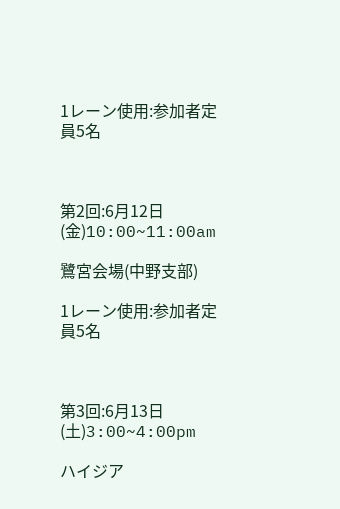1レーン使用:参加者定員5名



第2回:6月12日(金)10:00~11:00am

鷺宮会場(中野支部)

1レーン使用:参加者定員5名



第3回:6月13日(土)3:00~4:00pm

ハイジア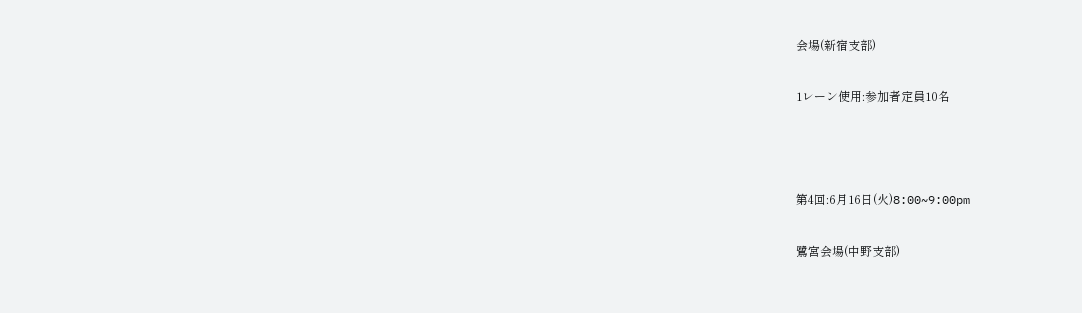会場(新宿支部)

1レーン使用:参加者定員10名



第4回:6月16日(火)8:00~9:00pm

鷺宮会場(中野支部)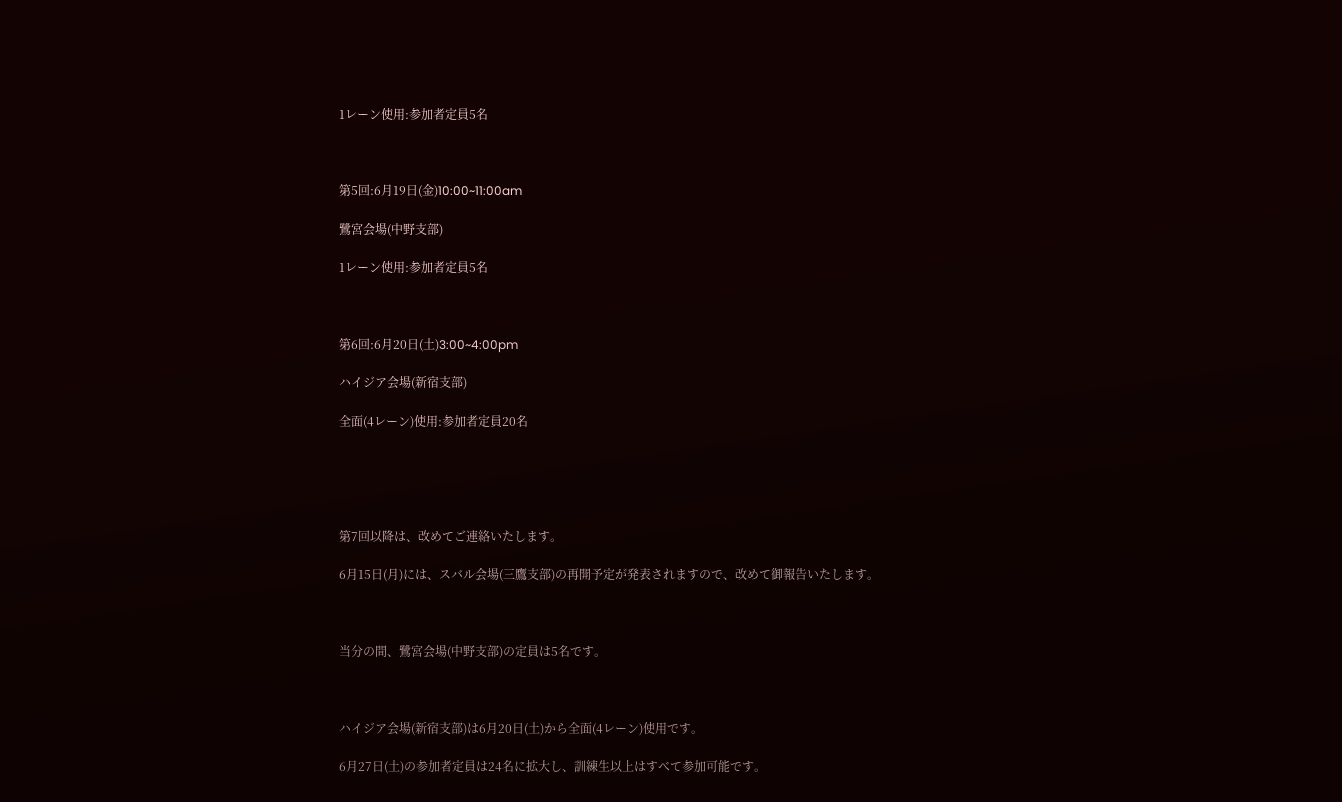1レーン使用:参加者定員5名



第5回:6月19日(金)10:00~11:00am

鷺宮会場(中野支部)

1レーン使用:参加者定員5名



第6回:6月20日(土)3:00~4:00pm

ハイジア会場(新宿支部)

全面(4レーン)使用:参加者定員20名





第7回以降は、改めてご連絡いたします。

6月15日(月)には、スバル会場(三鷹支部)の再開予定が発表されますので、改めて御報告いたします。



当分の間、鷺宮会場(中野支部)の定員は5名です。



ハイジア会場(新宿支部)は6月20日(土)から全面(4レーン)使用です。

6月27日(土)の参加者定員は24名に拡大し、訓練生以上はすべて参加可能です。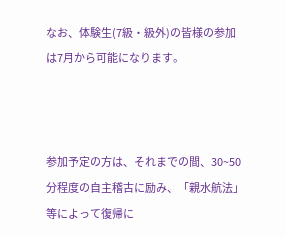なお、体験生(7級・級外)の皆様の参加は7月から可能になります。



参加予定の方は、それまでの間、30~50分程度の自主稽古に励み、「親水航法」等によって復帰に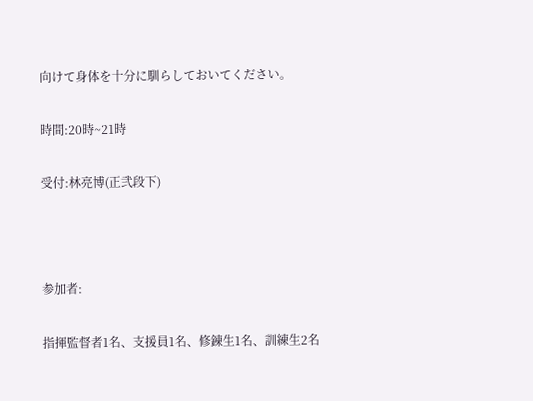向けて身体を十分に馴らしておいてください。

時間:20時~21時

受付:林亮博(正弐段下)



参加者:

指揮監督者1名、支援員1名、修錬生1名、訓練生2名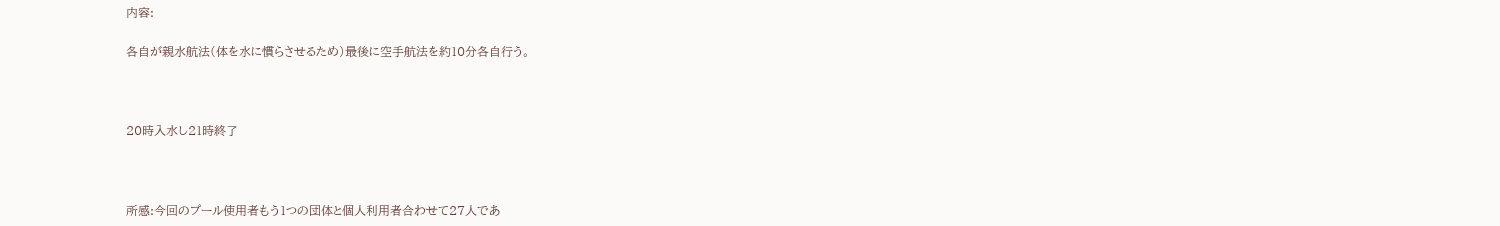内容:

各自が親水航法(体を水に慣らさせるため)最後に空手航法を約10分各自行う。



20時入水し21時終了



所感:今回のプール使用者もう1つの団体と個人利用者合わせて27人であ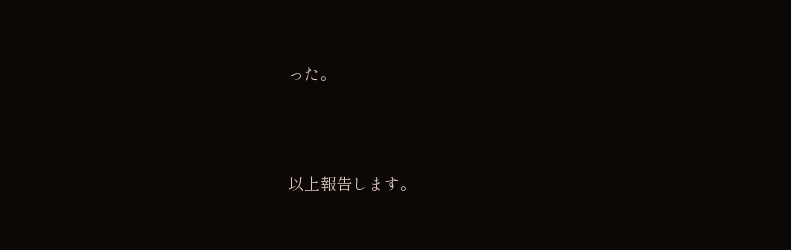った。



以上報告します。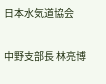日本水気道協会

中野支部長 林亮博